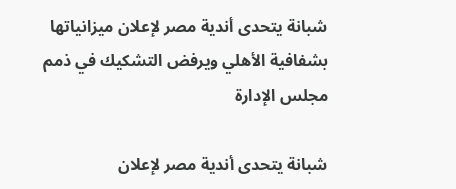شبانة يتحدى أندية مصر لإعلان ميزانياتها بشفافية الأهلي ويرفض التشكيك في ذمم مجلس الإدارة

شبانة يتحدى أندية مصر لإعلان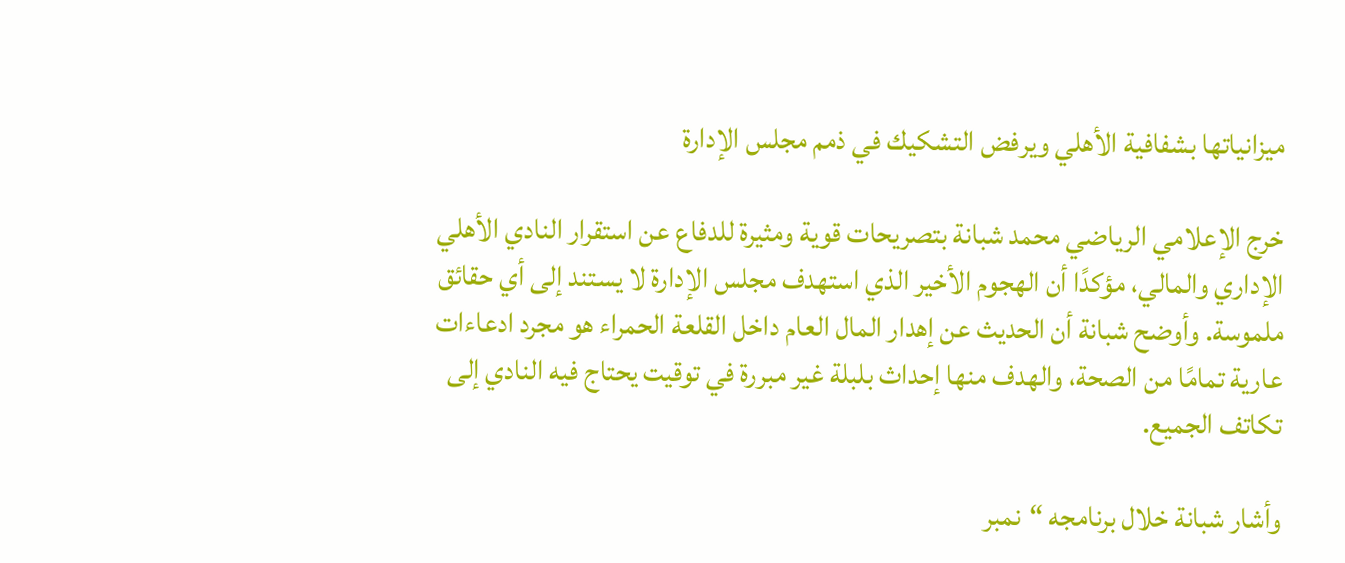ميزانياتها بشفافية الأهلي ويرفض التشكيك في ذمم مجلس الإدارة

خرج الإعلامي الرياضي محمد شبانة بتصريحات قوية ومثيرة للدفاع عن استقرار النادي الأهلي الإداري والمالي، مؤكدًا أن الهجوم الأخير الذي استهدف مجلس الإدارة لا يستند إلى أي حقائق ملموسة. وأوضح شبانة أن الحديث عن إهدار المال العام داخل القلعة الحمراء هو مجرد ادعاءات عارية تمامًا من الصحة، والهدف منها إحداث بلبلة غير مبررة في توقيت يحتاج فيه النادي إلى تكاتف الجميع.

وأشار شبانة خلال برنامجه “نمبر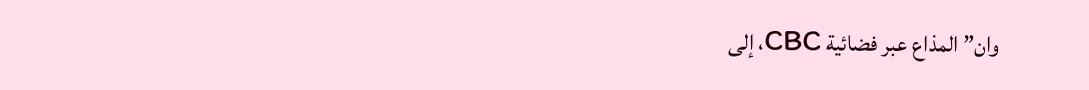وان” المذاع عبر فضائية CBC، إلى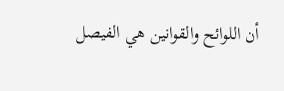أن اللوائح والقوانين هي الفيصل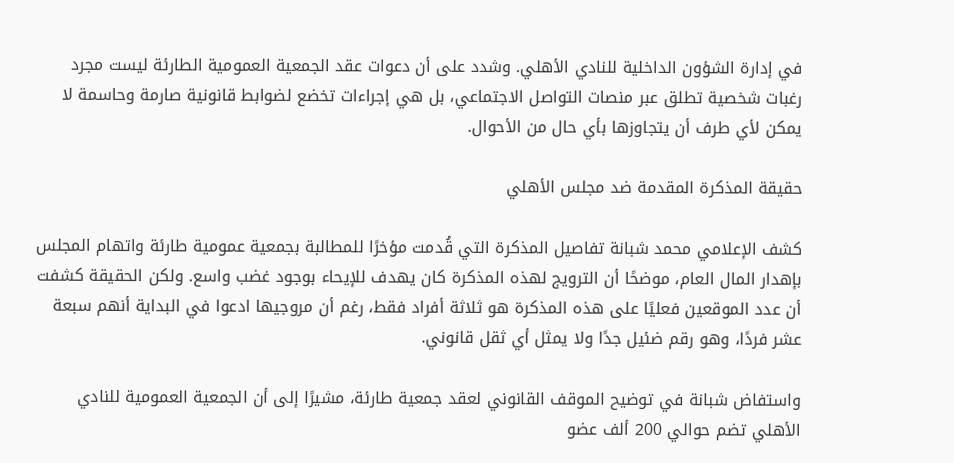في إدارة الشؤون الداخلية للنادي الأهلي. وشدد على أن دعوات عقد الجمعية العمومية الطارئة ليست مجرد رغبات شخصية تطلق عبر منصات التواصل الاجتماعي، بل هي إجراءات تخضع لضوابط قانونية صارمة وحاسمة لا يمكن لأي طرف أن يتجاوزها بأي حال من الأحوال.

حقيقة المذكرة المقدمة ضد مجلس الأهلي

كشف الإعلامي محمد شبانة تفاصيل المذكرة التي قُدمت مؤخرًا للمطالبة بجمعية عمومية طارئة واتهام المجلس بإهدار المال العام، موضحًا أن الترويج لهذه المذكرة كان يهدف للإيحاء بوجود غضب واسع. ولكن الحقيقة كشفت أن عدد الموقعين فعليًا على هذه المذكرة هو ثلاثة أفراد فقط، رغم أن مروجيها ادعوا في البداية أنهم سبعة عشر فردًا، وهو رقم ضئيل جدًا ولا يمثل أي ثقل قانوني.

واستفاض شبانة في توضيح الموقف القانوني لعقد جمعية طارئة، مشيرًا إلى أن الجمعية العمومية للنادي الأهلي تضم حوالي 200 ألف عضو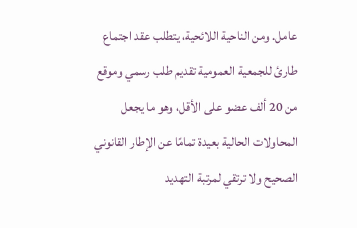عامل. ومن الناحية اللائحية، يتطلب عقد اجتماع طارئ للجمعية العمومية تقديم طلب رسمي وموقع من 20 ألف عضو على الأقل، وهو ما يجعل المحاولات الحالية بعيدة تمامًا عن الإطار القانوني الصحيح ولا ترتقي لمرتبة التهديد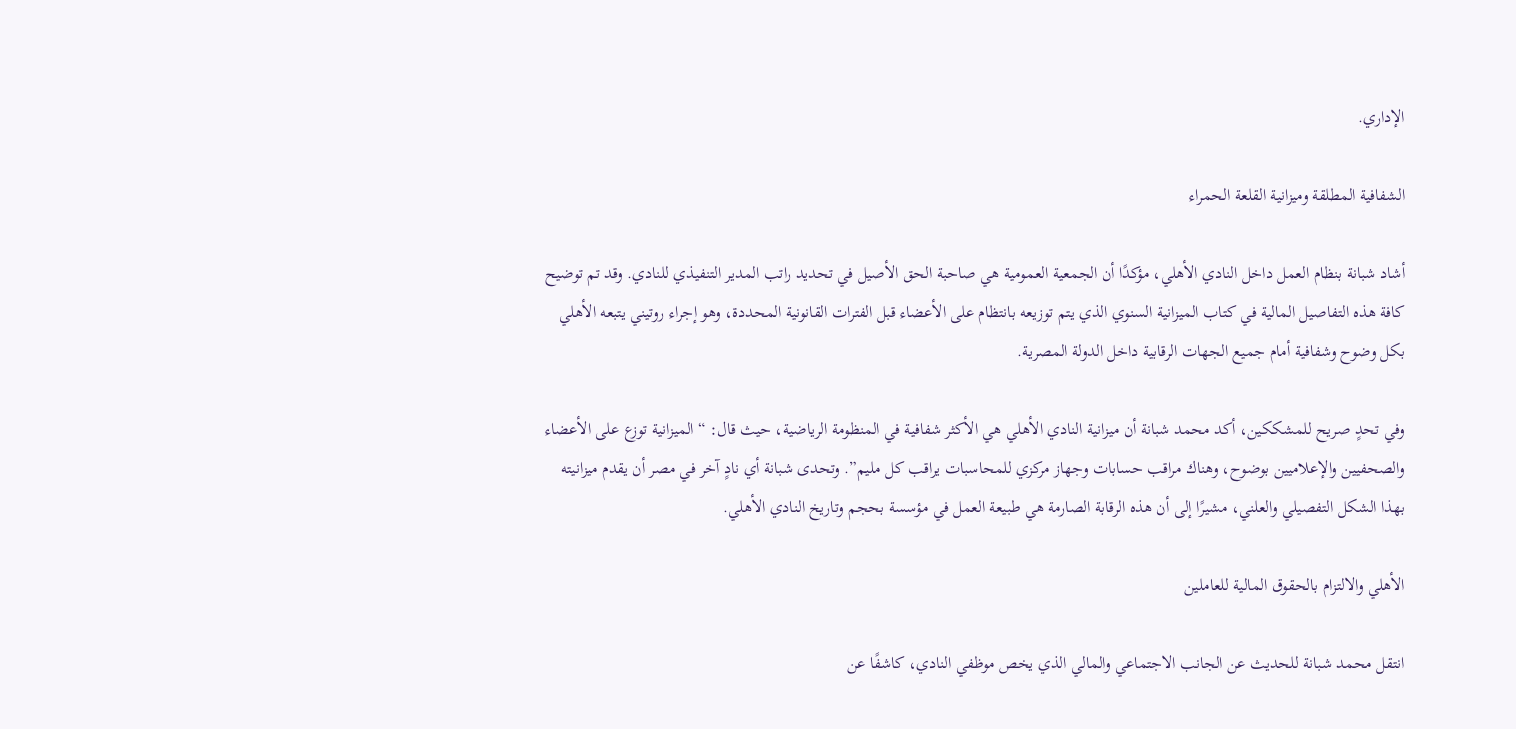الإداري.

الشفافية المطلقة وميزانية القلعة الحمراء

أشاد شبانة بنظام العمل داخل النادي الأهلي، مؤكدًا أن الجمعية العمومية هي صاحبة الحق الأصيل في تحديد راتب المدير التنفيذي للنادي. وقد تم توضيح كافة هذه التفاصيل المالية في كتاب الميزانية السنوي الذي يتم توزيعه بانتظام على الأعضاء قبل الفترات القانونية المحددة، وهو إجراء روتيني يتبعه الأهلي بكل وضوح وشفافية أمام جميع الجهات الرقابية داخل الدولة المصرية.

وفي تحدٍ صريح للمشككين، أكد محمد شبانة أن ميزانية النادي الأهلي هي الأكثر شفافية في المنظومة الرياضية، حيث قال: “الميزانية توزع على الأعضاء والصحفيين والإعلاميين بوضوح، وهناك مراقب حسابات وجهاز مركزي للمحاسبات يراقب كل مليم”. وتحدى شبانة أي نادٍ آخر في مصر أن يقدم ميزانيته بهذا الشكل التفصيلي والعلني، مشيرًا إلى أن هذه الرقابة الصارمة هي طبيعة العمل في مؤسسة بحجم وتاريخ النادي الأهلي.

الأهلي والالتزام بالحقوق المالية للعاملين

انتقل محمد شبانة للحديث عن الجانب الاجتماعي والمالي الذي يخص موظفي النادي، كاشفًا عن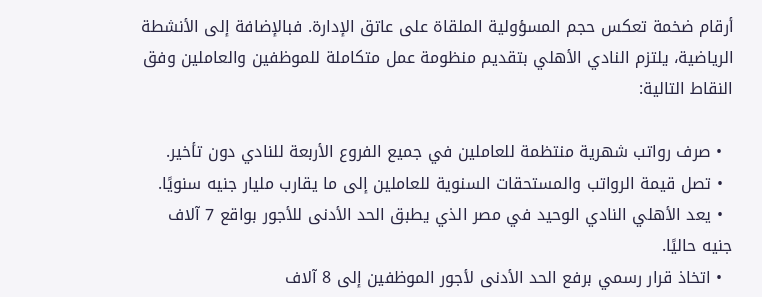أرقام ضخمة تعكس حجم المسؤولية الملقاة على عاتق الإدارة. فبالإضافة إلى الأنشطة الرياضية، يلتزم النادي الأهلي بتقديم منظومة عمل متكاملة للموظفين والعاملين وفق النقاط التالية:

  • صرف رواتب شهرية منتظمة للعاملين في جميع الفروع الأربعة للنادي دون تأخير.
  • تصل قيمة الرواتب والمستحقات السنوية للعاملين إلى ما يقارب مليار جنيه سنويًا.
  • يعد الأهلي النادي الوحيد في مصر الذي يطبق الحد الأدنى للأجور بواقع 7 آلاف جنيه حاليًا.
  • اتخاذ قرار رسمي برفع الحد الأدنى لأجور الموظفين إلى 8 آلاف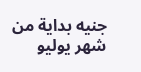جنيه بداية من شهر يوليو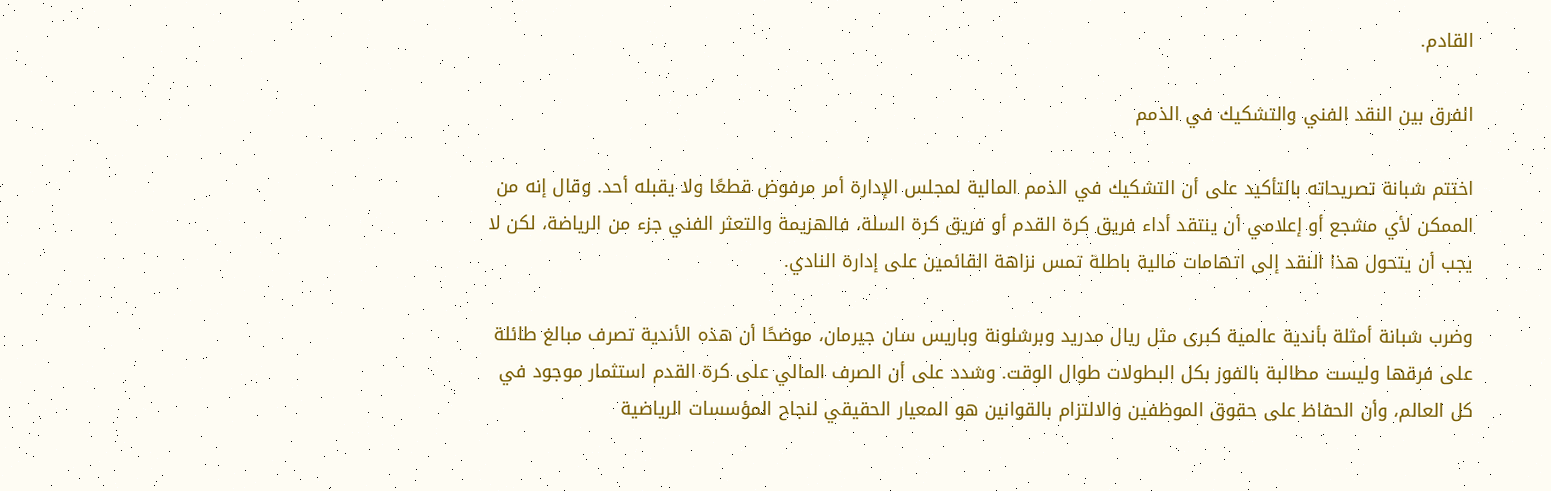القادم.

الفرق بين النقد الفني والتشكيك في الذمم

اختتم شبانة تصريحاته بالتأكيد على أن التشكيك في الذمم المالية لمجلس الإدارة أمر مرفوض قطعًا ولا يقبله أحد. وقال إنه من الممكن لأي مشجع أو إعلامي أن ينتقد أداء فريق كرة القدم أو فريق كرة السلة، فالهزيمة والتعثر الفني جزء من الرياضة، لكن لا يجب أن يتحول هذا النقد إلى اتهامات مالية باطلة تمس نزاهة القائمين على إدارة النادي.

وضرب شبانة أمثلة بأندية عالمية كبرى مثل ريال مدريد وبرشلونة وباريس سان جيرمان، موضحًا أن هذه الأندية تصرف مبالغ طائلة على فرقها وليست مطالبة بالفوز بكل البطولات طوال الوقت. وشدد على أن الصرف المالي على كرة القدم استثمار موجود في كل العالم، وأن الحفاظ على حقوق الموظفين والالتزام بالقوانين هو المعيار الحقيقي لنجاح المؤسسات الرياضية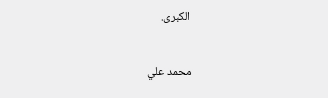الكبرى.

محمد علي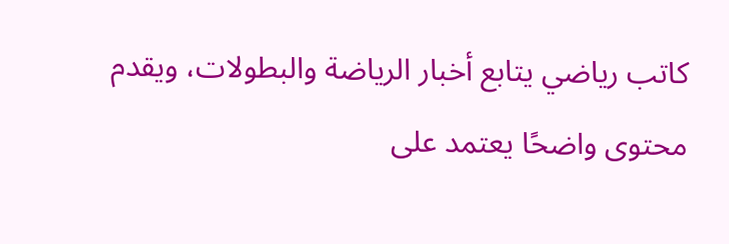كاتب رياضي يتابع أخبار الرياضة والبطولات، ويقدم محتوى واضحًا يعتمد على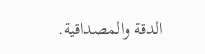الدقة والمصداقية.